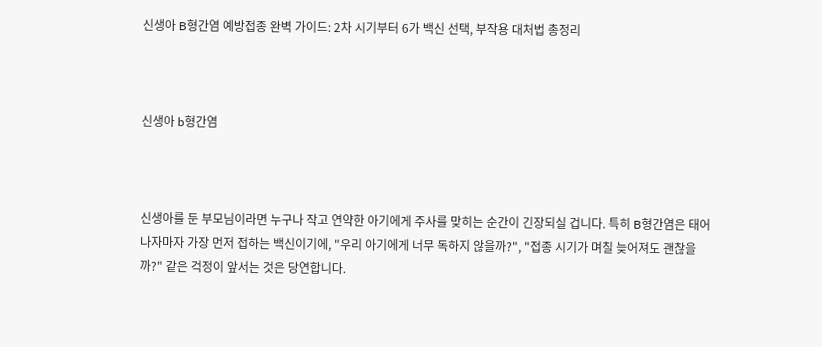신생아 B형간염 예방접종 완벽 가이드: 2차 시기부터 6가 백신 선택, 부작용 대처법 총정리



신생아 b형간염



신생아를 둔 부모님이라면 누구나 작고 연약한 아기에게 주사를 맞히는 순간이 긴장되실 겁니다. 특히 B형간염은 태어나자마자 가장 먼저 접하는 백신이기에, "우리 아기에게 너무 독하지 않을까?", "접종 시기가 며칠 늦어져도 괜찮을까?" 같은 걱정이 앞서는 것은 당연합니다.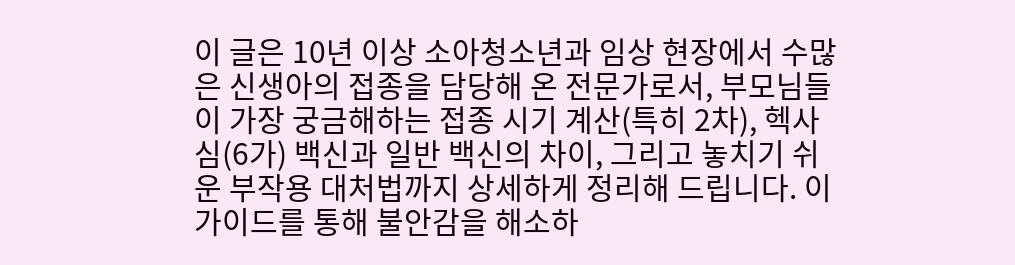이 글은 10년 이상 소아청소년과 임상 현장에서 수많은 신생아의 접종을 담당해 온 전문가로서, 부모님들이 가장 궁금해하는 접종 시기 계산(특히 2차), 헥사심(6가) 백신과 일반 백신의 차이, 그리고 놓치기 쉬운 부작용 대처법까지 상세하게 정리해 드립니다. 이 가이드를 통해 불안감을 해소하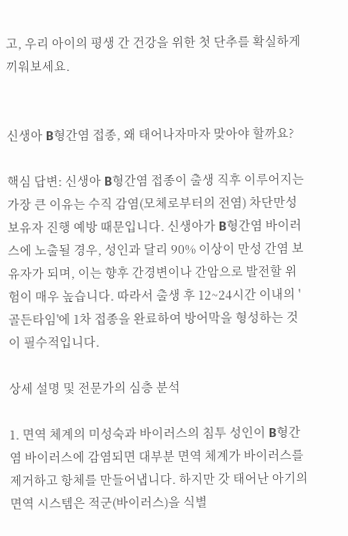고, 우리 아이의 평생 간 건강을 위한 첫 단추를 확실하게 끼워보세요.


신생아 B형간염 접종, 왜 태어나자마자 맞아야 할까요?

핵심 답변: 신생아 B형간염 접종이 출생 직후 이루어지는 가장 큰 이유는 수직 감염(모체로부터의 전염) 차단만성 보유자 진행 예방 때문입니다. 신생아가 B형간염 바이러스에 노출될 경우, 성인과 달리 90% 이상이 만성 간염 보유자가 되며, 이는 향후 간경변이나 간암으로 발전할 위험이 매우 높습니다. 따라서 출생 후 12~24시간 이내의 '골든타임'에 1차 접종을 완료하여 방어막을 형성하는 것이 필수적입니다.

상세 설명 및 전문가의 심층 분석

1. 면역 체계의 미성숙과 바이러스의 침투 성인이 B형간염 바이러스에 감염되면 대부분 면역 체계가 바이러스를 제거하고 항체를 만들어냅니다. 하지만 갓 태어난 아기의 면역 시스템은 적군(바이러스)을 식별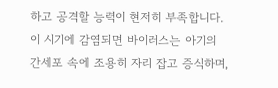하고 공격할 능력이 현저히 부족합니다. 이 시기에 감염되면 바이러스는 아기의 간세포 속에 조용히 자리 잡고 증식하며,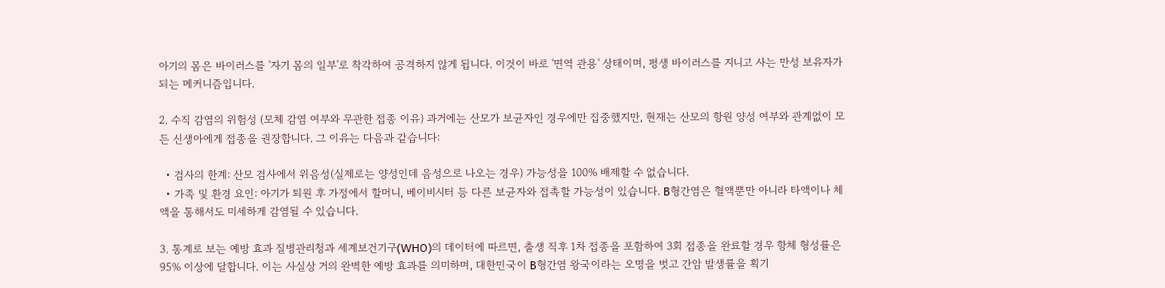아기의 몸은 바이러스를 '자기 몸의 일부'로 착각하여 공격하지 않게 됩니다. 이것이 바로 '면역 관용' 상태이며, 평생 바이러스를 지니고 사는 만성 보유자가 되는 메커니즘입니다.

2. 수직 감염의 위험성 (모체 감염 여부와 무관한 접종 이유) 과거에는 산모가 보균자인 경우에만 집중했지만, 현재는 산모의 항원 양성 여부와 관계없이 모든 신생아에게 접종을 권장합니다. 그 이유는 다음과 같습니다:

  • 검사의 한계: 산모 검사에서 위음성(실제로는 양성인데 음성으로 나오는 경우) 가능성을 100% 배제할 수 없습니다.
  • 가족 및 환경 요인: 아기가 퇴원 후 가정에서 할머니, 베이비시터 등 다른 보균자와 접촉할 가능성이 있습니다. B형간염은 혈액뿐만 아니라 타액이나 체액을 통해서도 미세하게 감염될 수 있습니다.

3. 통계로 보는 예방 효과 질병관리청과 세계보건기구(WHO)의 데이터에 따르면, 출생 직후 1차 접종을 포함하여 3회 접종을 완료할 경우 항체 형성률은 95% 이상에 달합니다. 이는 사실상 거의 완벽한 예방 효과를 의미하며, 대한민국이 B형간염 왕국이라는 오명을 벗고 간암 발생률을 획기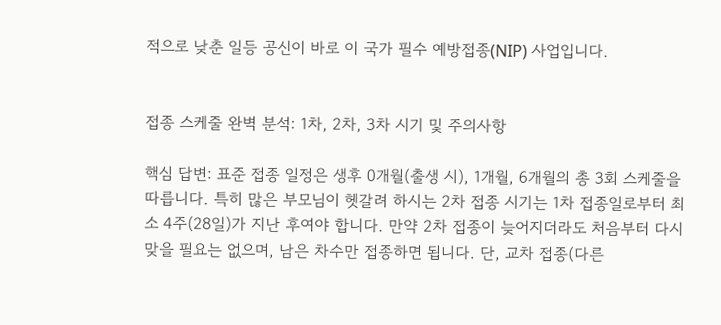적으로 낮춘 일등 공신이 바로 이 국가 필수 예방접종(NIP) 사업입니다.


접종 스케줄 완벽 분석: 1차, 2차, 3차 시기 및 주의사항

핵심 답변: 표준 접종 일정은 생후 0개월(출생 시), 1개월, 6개월의 총 3회 스케줄을 따릅니다. 특히 많은 부모님이 헷갈려 하시는 2차 접종 시기는 1차 접종일로부터 최소 4주(28일)가 지난 후여야 합니다. 만약 2차 접종이 늦어지더라도 처음부터 다시 맞을 필요는 없으며, 남은 차수만 접종하면 됩니다. 단, 교차 접종(다른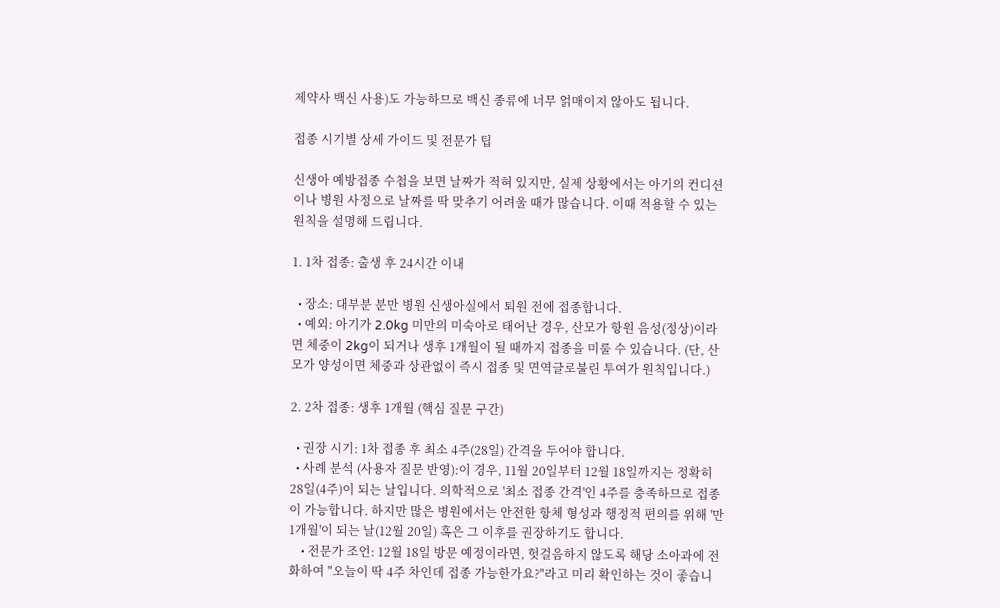제약사 백신 사용)도 가능하므로 백신 종류에 너무 얽매이지 않아도 됩니다.

접종 시기별 상세 가이드 및 전문가 팁

신생아 예방접종 수첩을 보면 날짜가 적혀 있지만, 실제 상황에서는 아기의 컨디션이나 병원 사정으로 날짜를 딱 맞추기 어려울 때가 많습니다. 이때 적용할 수 있는 원칙을 설명해 드립니다.

1. 1차 접종: 출생 후 24시간 이내

  • 장소: 대부분 분만 병원 신생아실에서 퇴원 전에 접종합니다.
  • 예외: 아기가 2.0kg 미만의 미숙아로 태어난 경우, 산모가 항원 음성(정상)이라면 체중이 2kg이 되거나 생후 1개월이 될 때까지 접종을 미룰 수 있습니다. (단, 산모가 양성이면 체중과 상관없이 즉시 접종 및 면역글로불린 투여가 원칙입니다.)

2. 2차 접종: 생후 1개월 (핵심 질문 구간)

  • 권장 시기: 1차 접종 후 최소 4주(28일) 간격을 두어야 합니다.
  • 사례 분석 (사용자 질문 반영):이 경우, 11월 20일부터 12월 18일까지는 정확히 28일(4주)이 되는 날입니다. 의학적으로 '최소 접종 간격'인 4주를 충족하므로 접종이 가능합니다. 하지만 많은 병원에서는 안전한 항체 형성과 행정적 편의를 위해 '만 1개월'이 되는 날(12월 20일) 혹은 그 이후를 권장하기도 합니다.
    • 전문가 조언: 12월 18일 방문 예정이라면, 헛걸음하지 않도록 해당 소아과에 전화하여 "오늘이 딱 4주 차인데 접종 가능한가요?"라고 미리 확인하는 것이 좋습니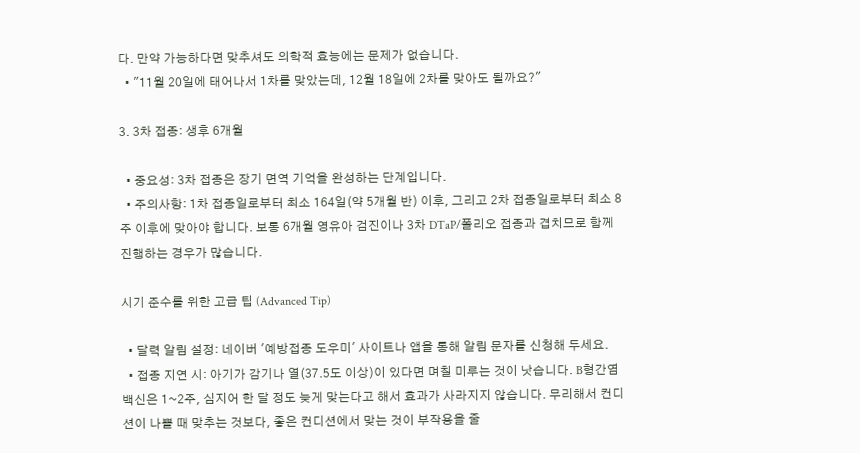다. 만약 가능하다면 맞추셔도 의학적 효능에는 문제가 없습니다.
  • "11월 20일에 태어나서 1차를 맞았는데, 12월 18일에 2차를 맞아도 될까요?"

3. 3차 접종: 생후 6개월

  • 중요성: 3차 접종은 장기 면역 기억을 완성하는 단계입니다.
  • 주의사항: 1차 접종일로부터 최소 164일(약 5개월 반) 이후, 그리고 2차 접종일로부터 최소 8주 이후에 맞아야 합니다. 보통 6개월 영유아 검진이나 3차 DTaP/폴리오 접종과 겹치므로 함께 진행하는 경우가 많습니다.

시기 준수를 위한 고급 팁 (Advanced Tip)

  • 달력 알림 설정: 네이버 '예방접종 도우미' 사이트나 앱을 통해 알림 문자를 신청해 두세요.
  • 접종 지연 시: 아기가 감기나 열(37.5도 이상)이 있다면 며칠 미루는 것이 낫습니다. B형간염 백신은 1~2주, 심지어 한 달 정도 늦게 맞는다고 해서 효과가 사라지지 않습니다. 무리해서 컨디션이 나쁠 때 맞추는 것보다, 좋은 컨디션에서 맞는 것이 부작용을 줄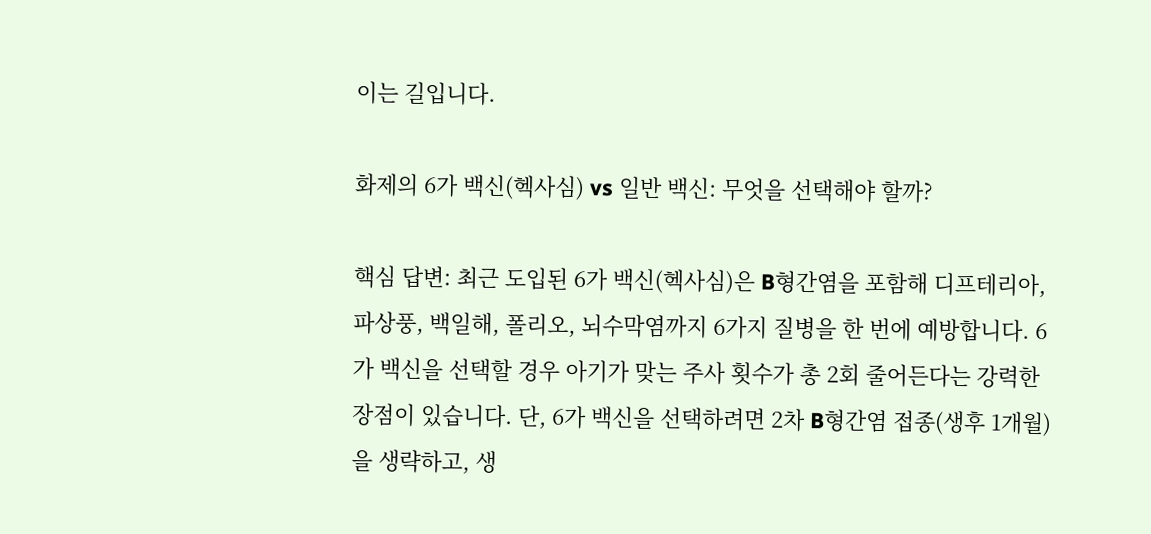이는 길입니다.

화제의 6가 백신(헥사심) vs 일반 백신: 무엇을 선택해야 할까?

핵심 답변: 최근 도입된 6가 백신(헥사심)은 B형간염을 포함해 디프테리아, 파상풍, 백일해, 폴리오, 뇌수막염까지 6가지 질병을 한 번에 예방합니다. 6가 백신을 선택할 경우 아기가 맞는 주사 횟수가 총 2회 줄어든다는 강력한 장점이 있습니다. 단, 6가 백신을 선택하려면 2차 B형간염 접종(생후 1개월)을 생략하고, 생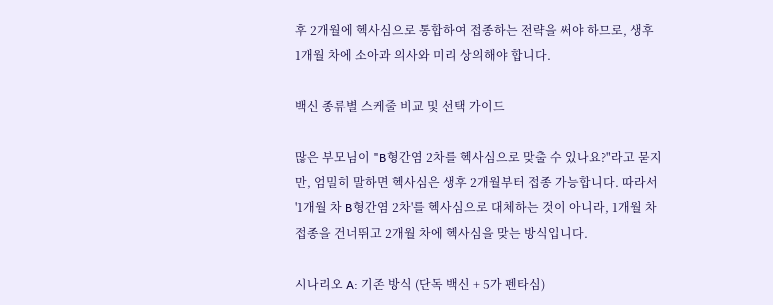후 2개월에 헥사심으로 통합하여 접종하는 전략을 써야 하므로, 생후 1개월 차에 소아과 의사와 미리 상의해야 합니다.

백신 종류별 스케줄 비교 및 선택 가이드

많은 부모님이 "B형간염 2차를 헥사심으로 맞출 수 있나요?"라고 묻지만, 엄밀히 말하면 헥사심은 생후 2개월부터 접종 가능합니다. 따라서 '1개월 차 B형간염 2차'를 헥사심으로 대체하는 것이 아니라, 1개월 차 접종을 건너뛰고 2개월 차에 헥사심을 맞는 방식입니다.

시나리오 A: 기존 방식 (단독 백신 + 5가 펜타심)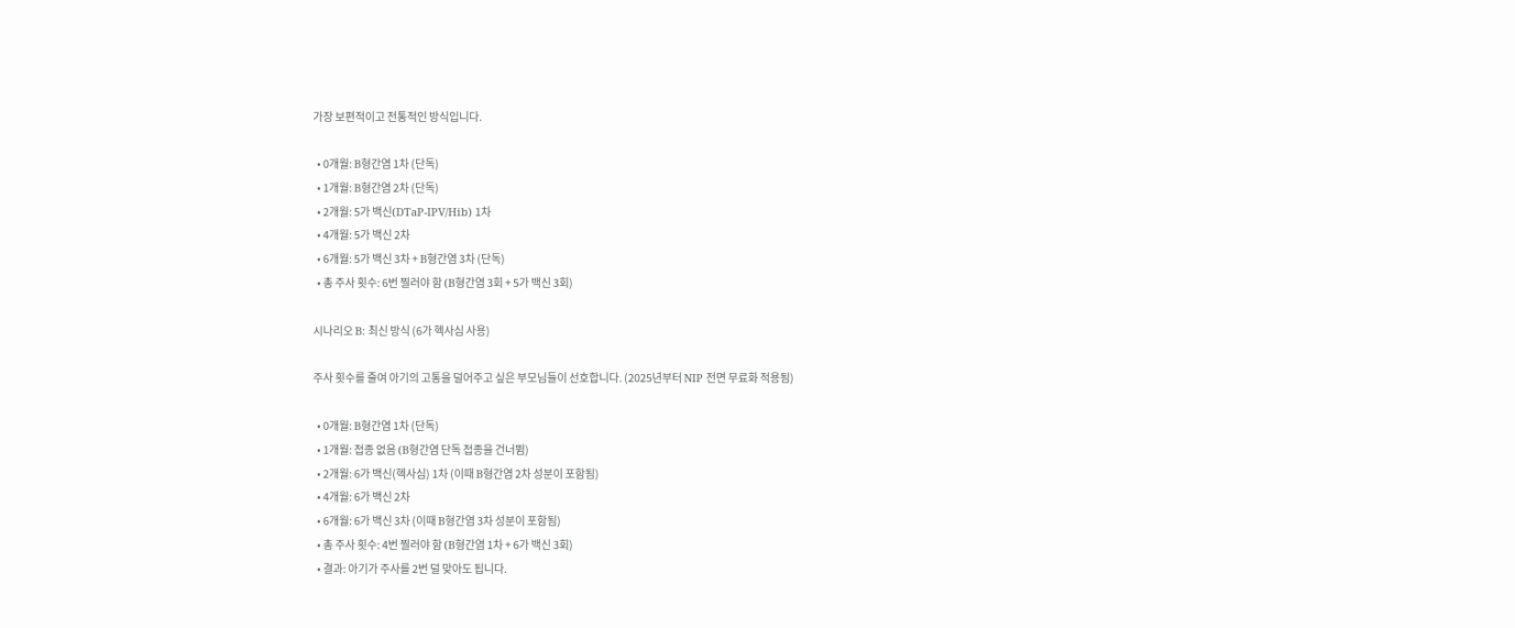가장 보편적이고 전통적인 방식입니다.

  • 0개월: B형간염 1차 (단독)
  • 1개월: B형간염 2차 (단독)
  • 2개월: 5가 백신(DTaP-IPV/Hib) 1차
  • 4개월: 5가 백신 2차
  • 6개월: 5가 백신 3차 + B형간염 3차 (단독)
  • 총 주사 횟수: 6번 찔러야 함 (B형간염 3회 + 5가 백신 3회)

시나리오 B: 최신 방식 (6가 헥사심 사용)

주사 횟수를 줄여 아기의 고통을 덜어주고 싶은 부모님들이 선호합니다. (2025년부터 NIP 전면 무료화 적용됨)

  • 0개월: B형간염 1차 (단독)
  • 1개월: 접종 없음 (B형간염 단독 접종을 건너뜀)
  • 2개월: 6가 백신(헥사심) 1차 (이때 B형간염 2차 성분이 포함됨)
  • 4개월: 6가 백신 2차
  • 6개월: 6가 백신 3차 (이때 B형간염 3차 성분이 포함됨)
  • 총 주사 횟수: 4번 찔러야 함 (B형간염 1차 + 6가 백신 3회)
  • 결과: 아기가 주사를 2번 덜 맞아도 됩니다.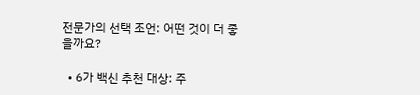전문가의 선택 조언: 어떤 것이 더 좋을까요?

  • 6가 백신 추천 대상: 주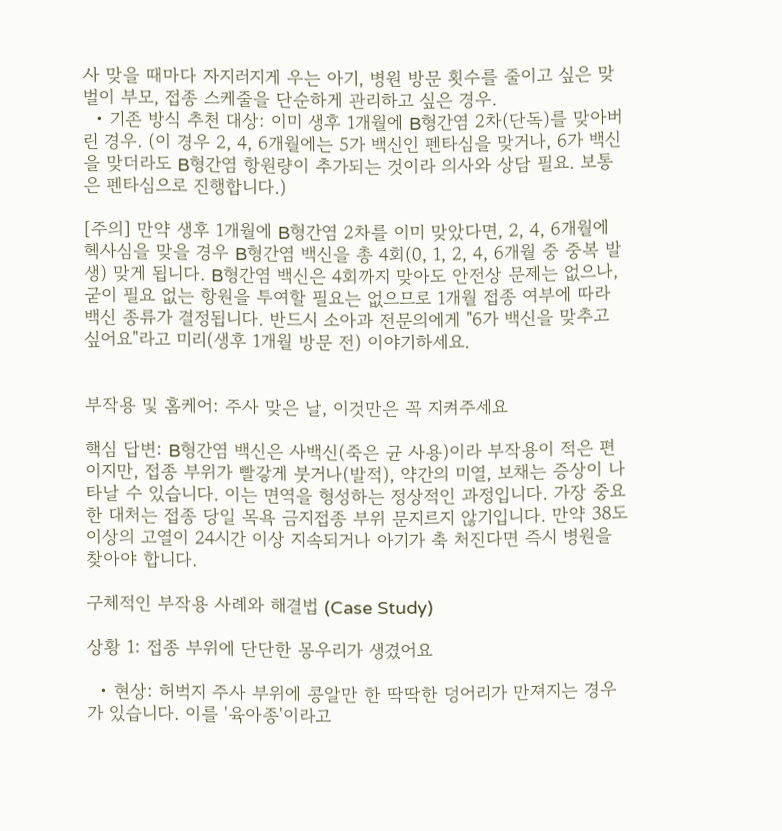사 맞을 때마다 자지러지게 우는 아기, 병원 방문 횟수를 줄이고 싶은 맞벌이 부모, 접종 스케줄을 단순하게 관리하고 싶은 경우.
  • 기존 방식 추천 대상: 이미 생후 1개월에 B형간염 2차(단독)를 맞아버린 경우. (이 경우 2, 4, 6개월에는 5가 백신인 펜타심을 맞거나, 6가 백신을 맞더라도 B형간염 항원량이 추가되는 것이라 의사와 상담 필요. 보통은 펜타심으로 진행합니다.)

[주의] 만약 생후 1개월에 B형간염 2차를 이미 맞았다면, 2, 4, 6개월에 헥사심을 맞을 경우 B형간염 백신을 총 4회(0, 1, 2, 4, 6개월 중 중복 발생) 맞게 됩니다. B형간염 백신은 4회까지 맞아도 안전상 문제는 없으나, 굳이 필요 없는 항원을 투여할 필요는 없으므로 1개월 접종 여부에 따라 백신 종류가 결정됩니다. 반드시 소아과 전문의에게 "6가 백신을 맞추고 싶어요"라고 미리(생후 1개월 방문 전) 이야기하세요.


부작용 및 홈케어: 주사 맞은 날, 이것만은 꼭 지켜주세요

핵심 답변: B형간염 백신은 사백신(죽은 균 사용)이라 부작용이 적은 편이지만, 접종 부위가 빨갛게 붓거나(발적), 약간의 미열, 보채는 증상이 나타날 수 있습니다. 이는 면역을 형성하는 정상적인 과정입니다. 가장 중요한 대처는 접종 당일 목욕 금지접종 부위 문지르지 않기입니다. 만약 38도 이상의 고열이 24시간 이상 지속되거나 아기가 축 처진다면 즉시 병원을 찾아야 합니다.

구체적인 부작용 사례와 해결법 (Case Study)

상황 1: 접종 부위에 단단한 몽우리가 생겼어요

  • 현상: 허벅지 주사 부위에 콩알만 한 딱딱한 덩어리가 만져지는 경우가 있습니다. 이를 '육아종'이라고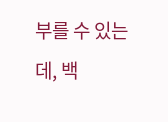부를 수 있는데, 백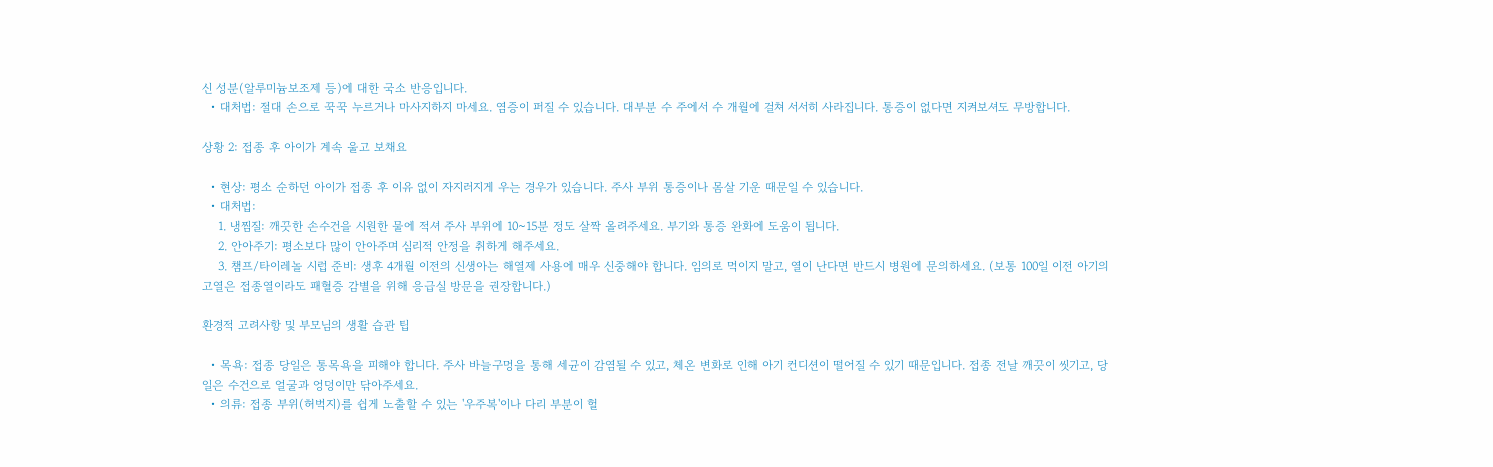신 성분(알루미늄보조제 등)에 대한 국소 반응입니다.
  • 대처법: 절대 손으로 꾹꾹 누르거나 마사지하지 마세요. 염증이 퍼질 수 있습니다. 대부분 수 주에서 수 개월에 걸쳐 서서히 사라집니다. 통증이 없다면 지켜보셔도 무방합니다.

상황 2: 접종 후 아이가 계속 울고 보채요

  • 현상: 평소 순하던 아이가 접종 후 이유 없이 자지러지게 우는 경우가 있습니다. 주사 부위 통증이나 몸살 기운 때문일 수 있습니다.
  • 대처법:
    1. 냉찜질: 깨끗한 손수건을 시원한 물에 적셔 주사 부위에 10~15분 정도 살짝 올려주세요. 부기와 통증 완화에 도움이 됩니다.
    2. 안아주기: 평소보다 많이 안아주며 심리적 안정을 취하게 해주세요.
    3. 챔프/타이레놀 시럽 준비: 생후 4개월 이전의 신생아는 해열제 사용에 매우 신중해야 합니다. 임의로 먹이지 말고, 열이 난다면 반드시 병원에 문의하세요. (보통 100일 이전 아기의 고열은 접종열이라도 패혈증 감별을 위해 응급실 방문을 권장합니다.)

환경적 고려사항 및 부모님의 생활 습관 팁

  • 목욕: 접종 당일은 통목욕을 피해야 합니다. 주사 바늘구멍을 통해 세균이 감염될 수 있고, 체온 변화로 인해 아기 컨디션이 떨어질 수 있기 때문입니다. 접종 전날 깨끗이 씻기고, 당일은 수건으로 얼굴과 엉덩이만 닦아주세요.
  • 의류: 접종 부위(허벅지)를 쉽게 노출할 수 있는 '우주복'이나 다리 부분이 헐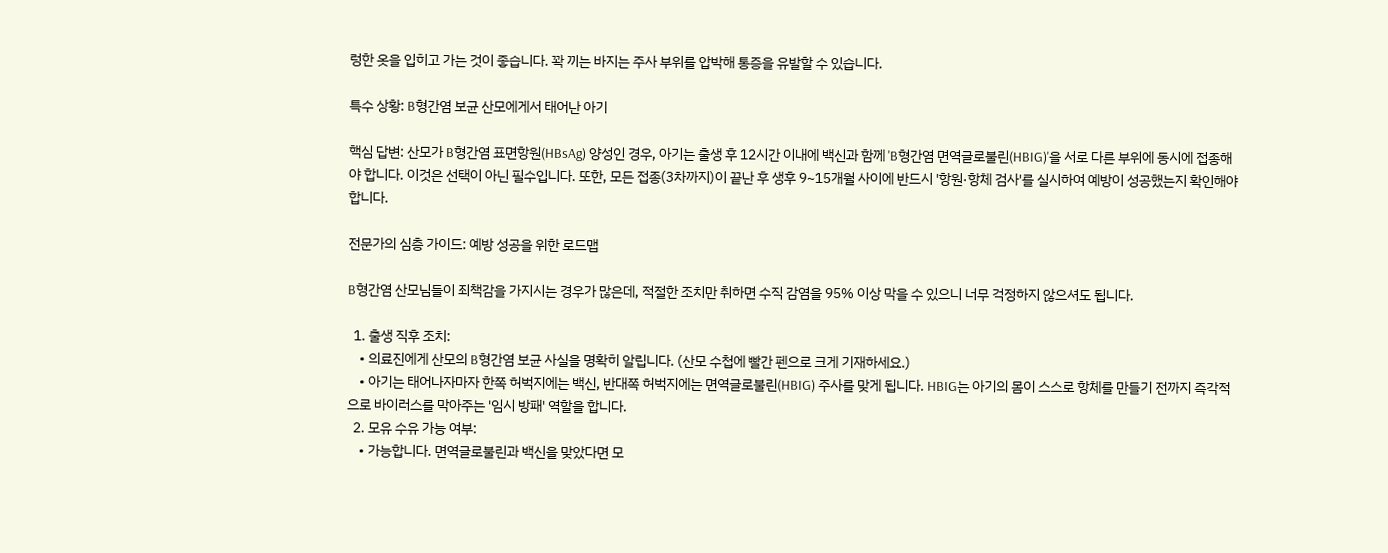렁한 옷을 입히고 가는 것이 좋습니다. 꽉 끼는 바지는 주사 부위를 압박해 통증을 유발할 수 있습니다.

특수 상황: B형간염 보균 산모에게서 태어난 아기

핵심 답변: 산모가 B형간염 표면항원(HBsAg) 양성인 경우, 아기는 출생 후 12시간 이내에 백신과 함께 'B형간염 면역글로불린(HBIG)'을 서로 다른 부위에 동시에 접종해야 합니다. 이것은 선택이 아닌 필수입니다. 또한, 모든 접종(3차까지)이 끝난 후 생후 9~15개월 사이에 반드시 '항원·항체 검사'를 실시하여 예방이 성공했는지 확인해야 합니다.

전문가의 심층 가이드: 예방 성공을 위한 로드맵

B형간염 산모님들이 죄책감을 가지시는 경우가 많은데, 적절한 조치만 취하면 수직 감염을 95% 이상 막을 수 있으니 너무 걱정하지 않으셔도 됩니다.

  1. 출생 직후 조치:
    • 의료진에게 산모의 B형간염 보균 사실을 명확히 알립니다. (산모 수첩에 빨간 펜으로 크게 기재하세요.)
    • 아기는 태어나자마자 한쪽 허벅지에는 백신, 반대쪽 허벅지에는 면역글로불린(HBIG) 주사를 맞게 됩니다. HBIG는 아기의 몸이 스스로 항체를 만들기 전까지 즉각적으로 바이러스를 막아주는 '임시 방패' 역할을 합니다.
  2. 모유 수유 가능 여부:
    • 가능합니다. 면역글로불린과 백신을 맞았다면 모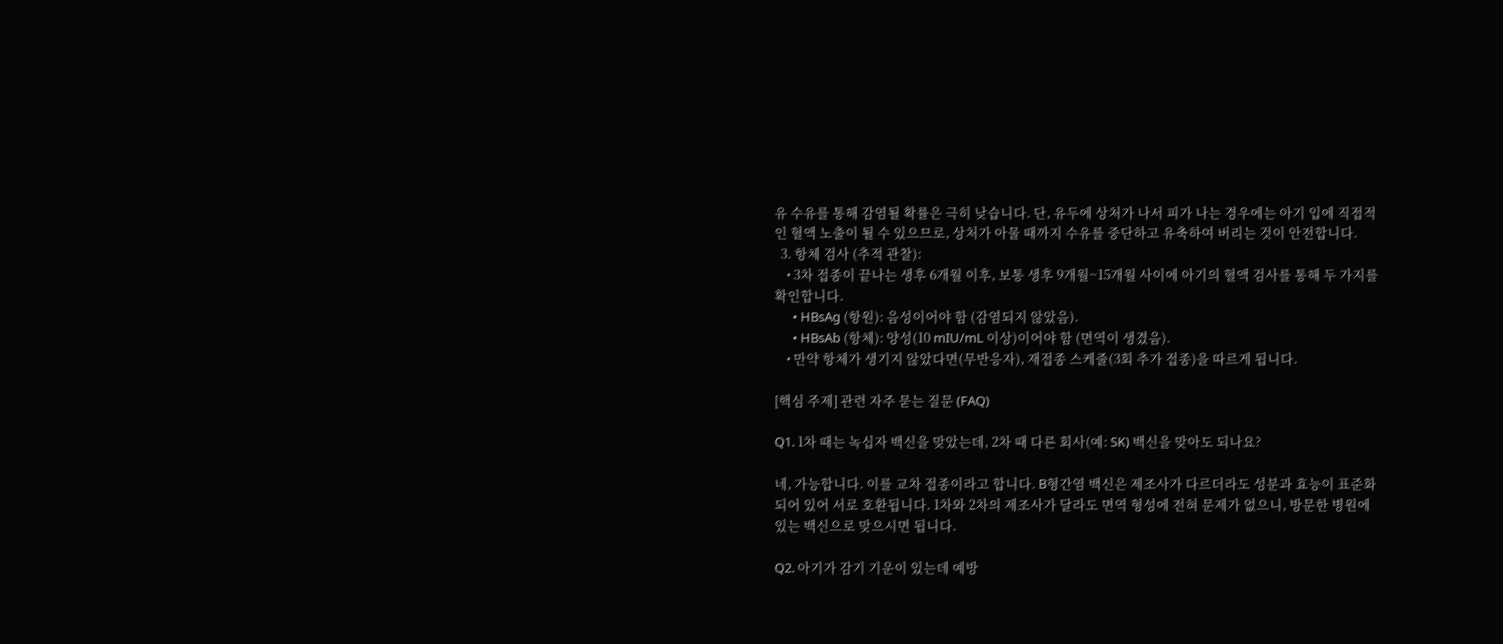유 수유를 통해 감염될 확률은 극히 낮습니다. 단, 유두에 상처가 나서 피가 나는 경우에는 아기 입에 직접적인 혈액 노출이 될 수 있으므로, 상처가 아물 때까지 수유를 중단하고 유축하여 버리는 것이 안전합니다.
  3. 항체 검사 (추적 관찰):
    • 3차 접종이 끝나는 생후 6개월 이후, 보통 생후 9개월~15개월 사이에 아기의 혈액 검사를 통해 두 가지를 확인합니다.
      • HBsAg (항원): 음성이어야 함 (감염되지 않았음).
      • HBsAb (항체): 양성(10 mIU/mL 이상)이어야 함 (면역이 생겼음).
    • 만약 항체가 생기지 않았다면(무반응자), 재접종 스케줄(3회 추가 접종)을 따르게 됩니다.

[핵심 주제] 관련 자주 묻는 질문 (FAQ)

Q1. 1차 때는 녹십자 백신을 맞았는데, 2차 때 다른 회사(예: SK) 백신을 맞아도 되나요?

네, 가능합니다. 이를 교차 접종이라고 합니다. B형간염 백신은 제조사가 다르더라도 성분과 효능이 표준화되어 있어 서로 호환됩니다. 1차와 2차의 제조사가 달라도 면역 형성에 전혀 문제가 없으니, 방문한 병원에 있는 백신으로 맞으시면 됩니다.

Q2. 아기가 감기 기운이 있는데 예방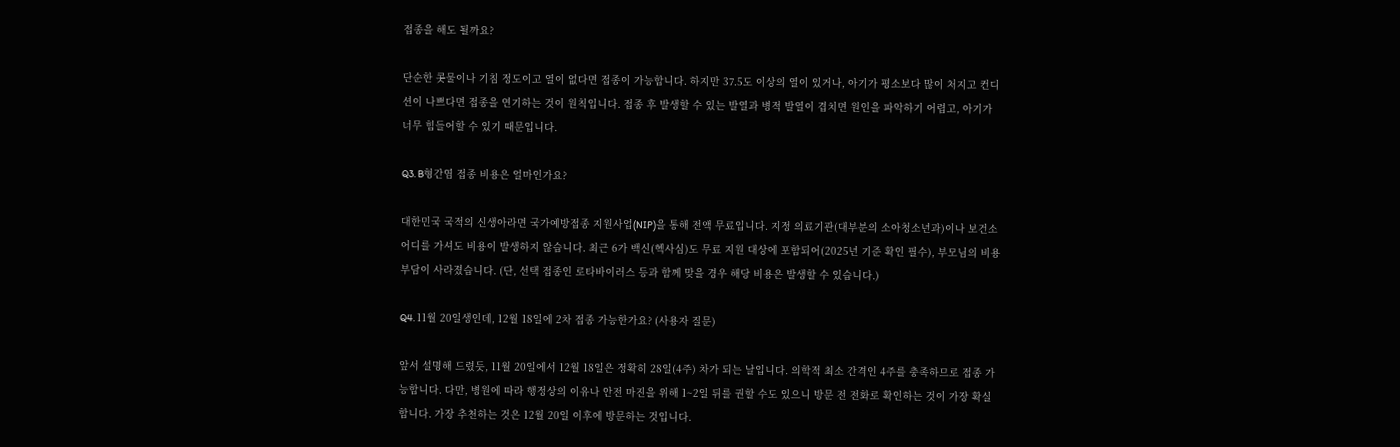접종을 해도 될까요?

단순한 콧물이나 기침 정도이고 열이 없다면 접종이 가능합니다. 하지만 37.5도 이상의 열이 있거나, 아기가 평소보다 많이 처지고 컨디션이 나쁘다면 접종을 연기하는 것이 원칙입니다. 접종 후 발생할 수 있는 발열과 병적 발열이 겹치면 원인을 파악하기 어렵고, 아기가 너무 힘들어할 수 있기 때문입니다.

Q3. B형간염 접종 비용은 얼마인가요?

대한민국 국적의 신생아라면 국가예방접종 지원사업(NIP)을 통해 전액 무료입니다. 지정 의료기관(대부분의 소아청소년과)이나 보건소 어디를 가셔도 비용이 발생하지 않습니다. 최근 6가 백신(헥사심)도 무료 지원 대상에 포함되어(2025년 기준 확인 필수), 부모님의 비용 부담이 사라졌습니다. (단, 선택 접종인 로타바이러스 등과 함께 맞을 경우 해당 비용은 발생할 수 있습니다.)

Q4. 11월 20일생인데, 12월 18일에 2차 접종 가능한가요? (사용자 질문)

앞서 설명해 드렸듯, 11월 20일에서 12월 18일은 정확히 28일(4주) 차가 되는 날입니다. 의학적 최소 간격인 4주를 충족하므로 접종 가능합니다. 다만, 병원에 따라 행정상의 이유나 안전 마진을 위해 1~2일 뒤를 권할 수도 있으니 방문 전 전화로 확인하는 것이 가장 확실합니다. 가장 추천하는 것은 12월 20일 이후에 방문하는 것입니다.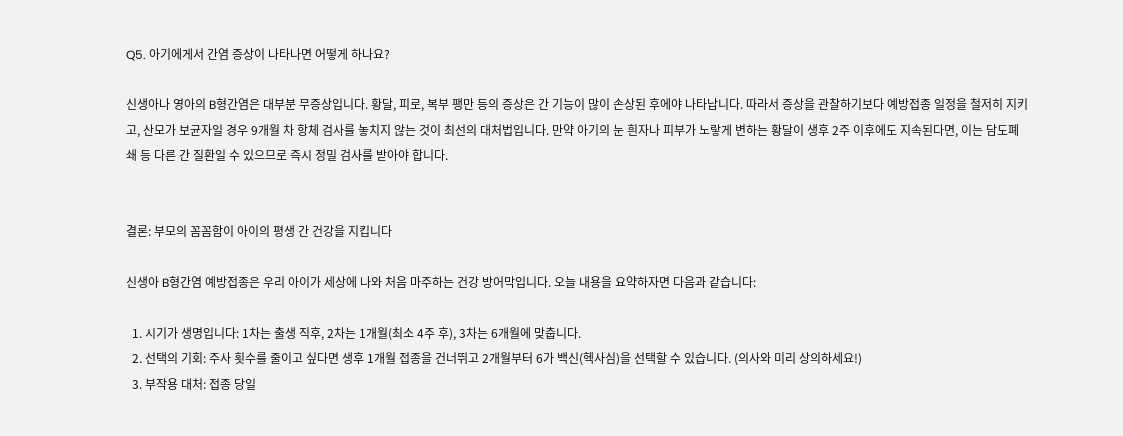Q5. 아기에게서 간염 증상이 나타나면 어떻게 하나요?

신생아나 영아의 B형간염은 대부분 무증상입니다. 황달, 피로, 복부 팽만 등의 증상은 간 기능이 많이 손상된 후에야 나타납니다. 따라서 증상을 관찰하기보다 예방접종 일정을 철저히 지키고, 산모가 보균자일 경우 9개월 차 항체 검사를 놓치지 않는 것이 최선의 대처법입니다. 만약 아기의 눈 흰자나 피부가 노랗게 변하는 황달이 생후 2주 이후에도 지속된다면, 이는 담도폐쇄 등 다른 간 질환일 수 있으므로 즉시 정밀 검사를 받아야 합니다.


결론: 부모의 꼼꼼함이 아이의 평생 간 건강을 지킵니다

신생아 B형간염 예방접종은 우리 아이가 세상에 나와 처음 마주하는 건강 방어막입니다. 오늘 내용을 요약하자면 다음과 같습니다:

  1. 시기가 생명입니다: 1차는 출생 직후, 2차는 1개월(최소 4주 후), 3차는 6개월에 맞춥니다.
  2. 선택의 기회: 주사 횟수를 줄이고 싶다면 생후 1개월 접종을 건너뛰고 2개월부터 6가 백신(헥사심)을 선택할 수 있습니다. (의사와 미리 상의하세요!)
  3. 부작용 대처: 접종 당일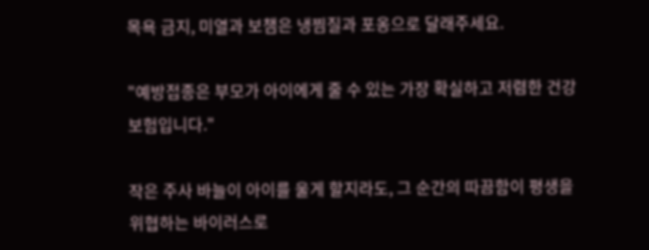목욕 금지, 미열과 보챔은 냉찜질과 포옹으로 달래주세요.

"예방접종은 부모가 아이에게 줄 수 있는 가장 확실하고 저렴한 건강 보험입니다."

작은 주사 바늘이 아이를 울게 할지라도, 그 순간의 따끔함이 평생을 위협하는 바이러스로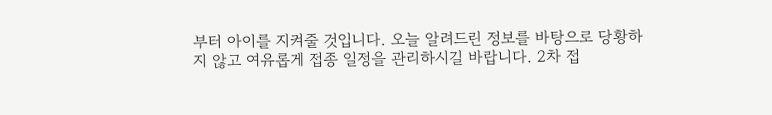부터 아이를 지켜줄 것입니다. 오늘 알려드린 정보를 바탕으로 당황하지 않고 여유롭게 접종 일정을 관리하시길 바랍니다. 2차 접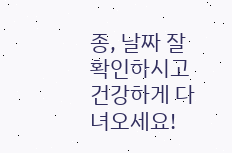종, 날짜 잘 확인하시고 건강하게 다녀오세요!